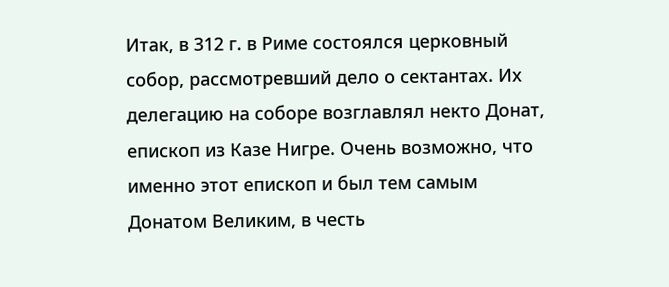Итак, в 312 г. в Риме состоялся церковный собор, рассмотревший дело о сектантах. Их делегацию на соборе возглавлял некто Донат, епископ из Казе Нигре. Очень возможно, что именно этот епископ и был тем самым Донатом Великим, в честь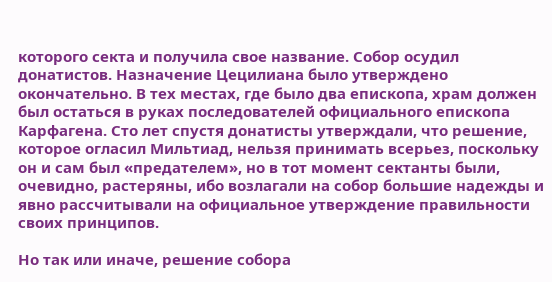которого секта и получила свое название. Собор осудил донатистов. Назначение Цецилиана было утверждено окончательно. В тех местах, где было два епископа, храм должен был остаться в руках последователей официального епископа Карфагена. Сто лет спустя донатисты утверждали, что решение, которое огласил Мильтиад, нельзя принимать всерьез, поскольку он и сам был «предателем», но в тот момент сектанты были, очевидно, растеряны, ибо возлагали на собор большие надежды и явно рассчитывали на официальное утверждение правильности своих принципов.

Но так или иначе, решение собора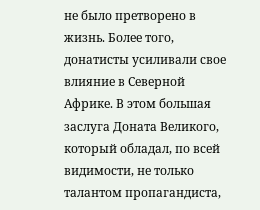не было претворено в жизнь. Более того, донатисты усиливали свое влияние в Северной Африке. В этом большая заслуга Доната Великого, который обладал, по всей видимости, не только талантом пропагандиста,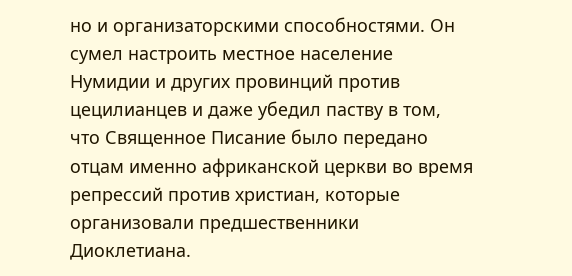но и организаторскими способностями. Он сумел настроить местное население Нумидии и других провинций против цецилианцев и даже убедил паству в том, что Священное Писание было передано отцам именно африканской церкви во время репрессий против христиан, которые организовали предшественники Диоклетиана.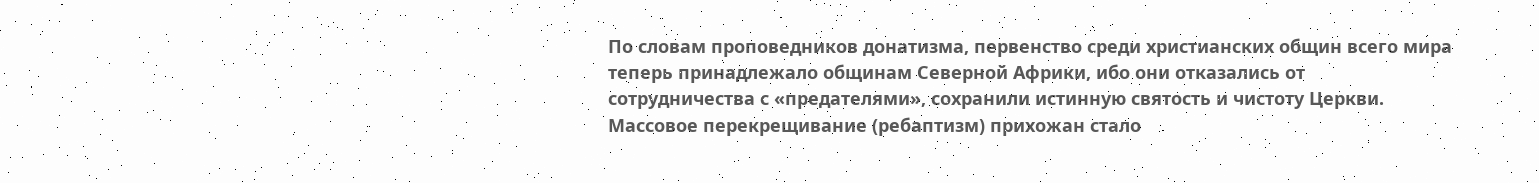По словам проповедников донатизма, первенство среди христианских общин всего мира теперь принадлежало общинам Северной Африки, ибо они отказались от сотрудничества с «предателями», сохранили истинную святость и чистоту Церкви. Массовое перекрещивание (ребаптизм) прихожан стало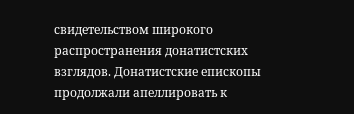свидетельством широкого распространения донатистских взглядов. Донатистские епископы продолжали апеллировать к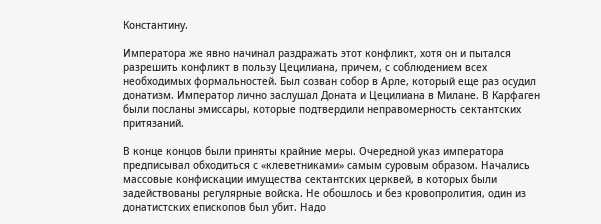Константину.

Императора же явно начинал раздражать этот конфликт, хотя он и пытался разрешить конфликт в пользу Цецилиана, причем, с соблюдением всех необходимых формальностей. Был созван собор в Арле, который еще раз осудил донатизм. Император лично заслушал Доната и Цецилиана в Милане. В Карфаген были посланы эмиссары, которые подтвердили неправомерность сектантских притязаний.

В конце концов были приняты крайние меры. Очередной указ императора предписывал обходиться с «клеветниками» самым суровым образом. Начались массовые конфискации имущества сектантских церквей, в которых были задействованы регулярные войска. Не обошлось и без кровопролития, один из донатистских епископов был убит. Надо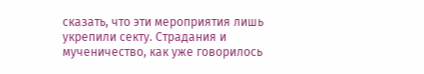сказать, что эти мероприятия лишь укрепили секту. Страдания и мученичество, как уже говорилось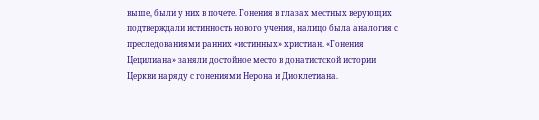выше, были у них в почете. Гонения в глазах местных верующих подтверждали истинность нового учения, налицо была аналогия с преследованиями ранних «истинных» христиан. «Гонения Цецилиана» заняли достойное место в донатистской истории Церкви наряду с гонениями Нерона и Диоклетиана.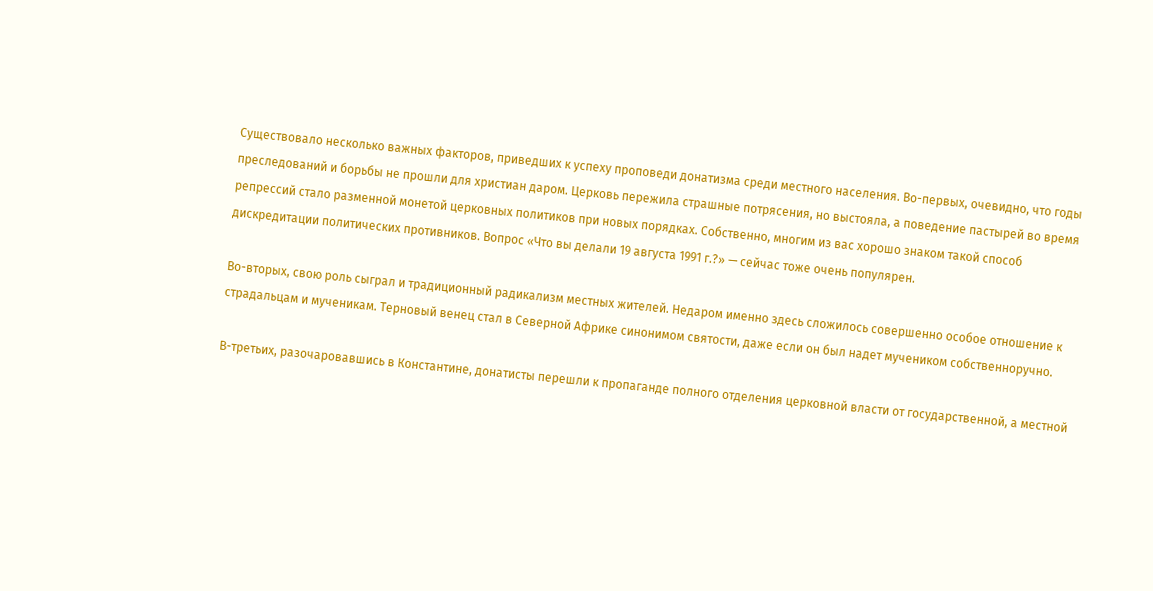Существовало несколько важных факторов, приведших к успеху проповеди донатизма среди местного населения. Во-первых, очевидно, что годы преследований и борьбы не прошли для христиан даром. Церковь пережила страшные потрясения, но выстояла, а поведение пастырей во время репрессий стало разменной монетой церковных политиков при новых порядках. Собственно, многим из вас хорошо знаком такой способ дискредитации политических противников. Вопрос «Что вы делали 19 августа 1991 г.?» — сейчас тоже очень популярен.

Во-вторых, свою роль сыграл и традиционный радикализм местных жителей. Недаром именно здесь сложилось совершенно особое отношение к страдальцам и мученикам. Терновый венец стал в Северной Африке синонимом святости, даже если он был надет мучеником собственноручно.

В-третьих, разочаровавшись в Константине, донатисты перешли к пропаганде полного отделения церковной власти от государственной, а местной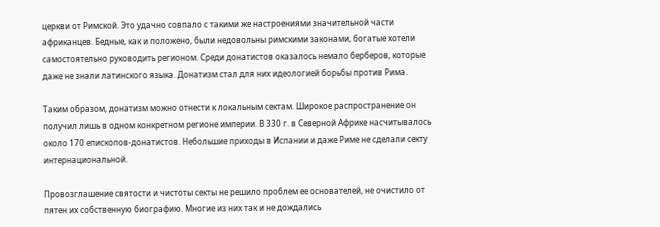церкви от Римской. Это удачно совпало с такими же настроениями значительной части африканцев. Бедные, как и положено, были недовольны римскими законами, богатые хотели самостоятельно руководить регионом. Среди донатистов оказалось немало берберов, которые даже не знали латинского языка. Донатизм стал для них идеологией борьбы против Рима.

Таким образом, донатизм можно отнести к локальным сектам. Широкое распространение он получил лишь в одном конкретном регионе империи. В 330 г. в Северной Африке насчитывалось около 170 епископов-донатистов. Небольшие приходы в Испании и даже Риме не сделали секту интернациональной.

Провозглашение святости и чистоты секты не решило проблем ее основателей, не очистило от пятен их собственную биографию. Многие из них так и не дождались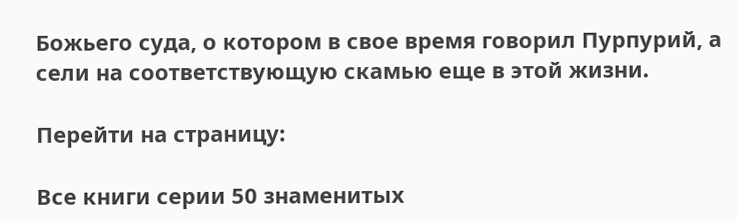Божьего суда, о котором в свое время говорил Пурпурий, а сели на соответствующую скамью еще в этой жизни.

Перейти на страницу:

Все книги серии 50 знаменитых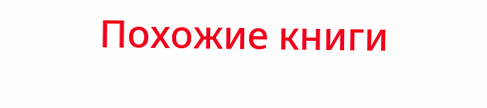Похожие книги